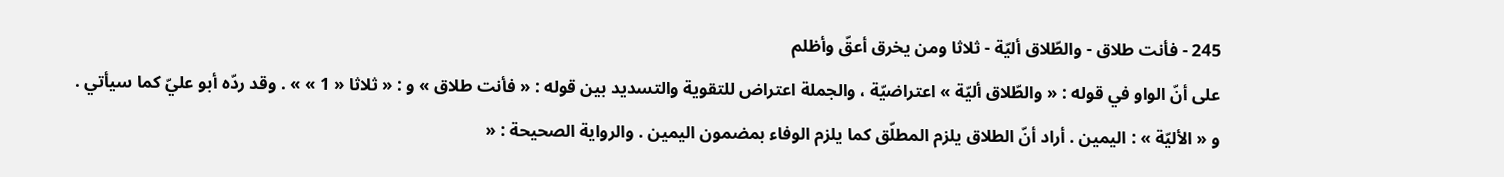245 - فأنت طلاق - والطّلاق أليّة - ثلاثا ومن يخرق أعقّ وأظلم
على أنّ الواو في قوله : « والطّلاق أليّة » اعتراضيّة ، والجملة اعتراض للتقوية والتسديد بين قوله : « فأنت طلاق » و : « ثلاثا « 1 » » . وقد ردّه أبو عليّ كما سيأتي .
و « الأليّة » : اليمين . أراد أنّ الطلاق يلزم المطلّق كما يلزم الوفاء بمضمون اليمين . والرواية الصحيحة : «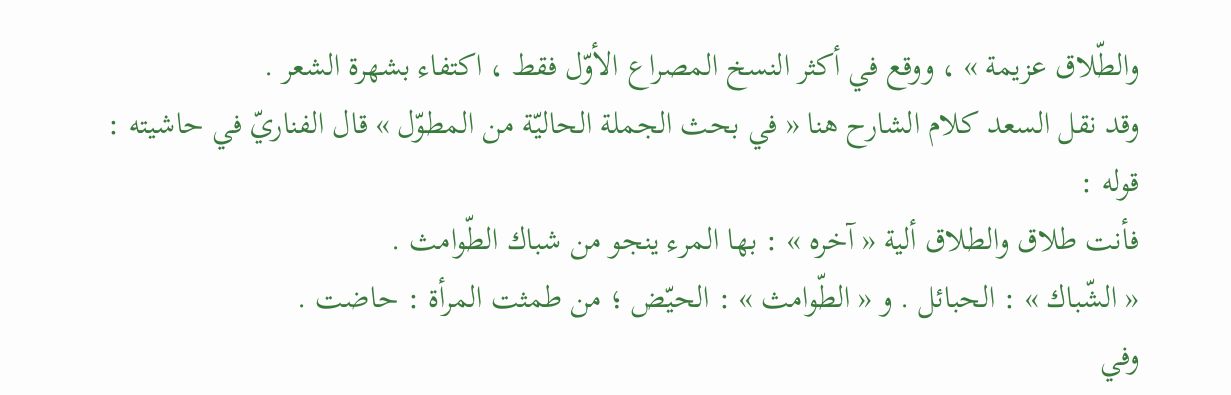والطّلاق عزيمة » ، ووقع في أكثر النسخ المصراع الأوّل فقط ، اكتفاء بشهرة الشعر .
وقد نقل السعد كلام الشارح هنا « في بحث الجملة الحاليّة من المطوّل » قال الفناريّ في حاشيته : قوله :
فأنت طلاق والطلاق ألية « آخره » : بها المرء ينجو من شباك الطّوامث .
« الشّباك » : الحبائل . و « الطّوامث » : الحيّض ؛ من طمثت المرأة : حاضت .
وفي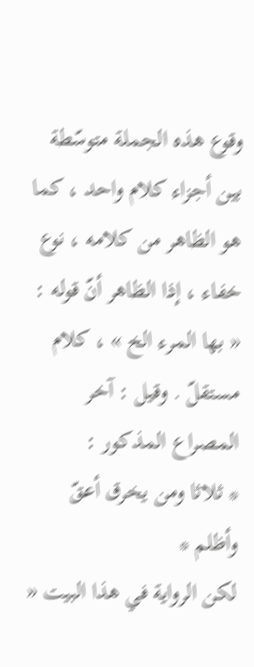وقوع هذه الجملة متوسّطة بين أجزاء كلام واحد ، كما هو الظاهر من كلامه ، نوع خفاء ، إذا الظاهر أنّ قوله : « بها المرء الخ » ، كلام مستقلّ . وقيل : آخر المصراع المذكور :
* ثلاثا ومن يخرق أعقّ وأظلم *
لكن الرواية في هذا البيت «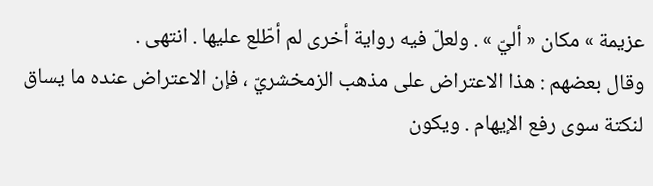عزيمة » مكان « أليّ » . ولعلّ فيه رواية أخرى لم أطّلع عليها . انتهى .
وقال بعضهم : هذا الاعتراض على مذهب الزمخشريّ ، فإن الاعتراض عنده ما يساق لنكتة سوى رفع الإيهام . ويكون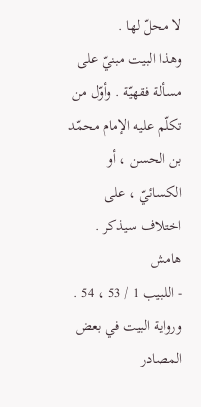لا محلّ لها .
وهذا البيت مبنيّ على مسألة فقهيّة . وأوّل من تكلّم عليه الإمام محمّد بن الحسن ، أو الكسائيّ ، على اختلاف سيذكر .
هامش
- اللبيب 1 / 53 ، 54 . ورواية البيت في بعض المصادر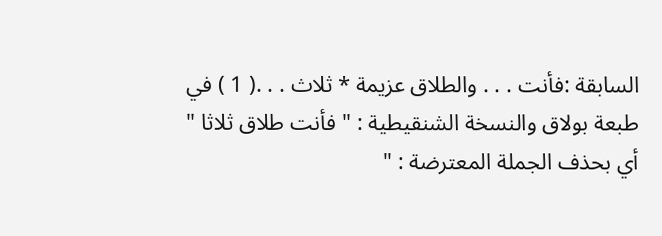السابقة :فأنت . . . والطلاق عزيمة * ثلاث . . .( 1 ) في طبعة بولاق والنسخة الشنقيطية : " فأنت طلاق ثلاثا " أي بحذف الجملة المعترضة : "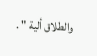والطلاق ألية " .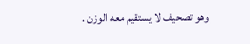وهو تصحيف لا يستقيم معه الوزن .